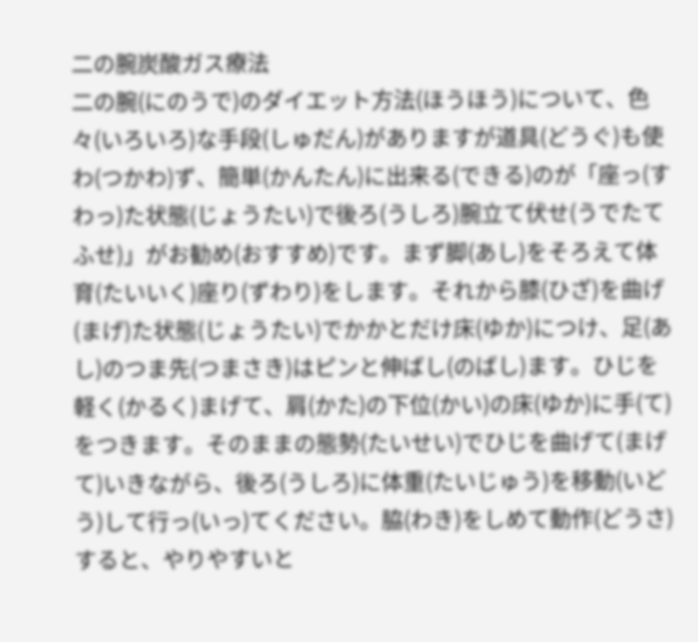二の腕炭酸ガス療法
二の腕(にのうで)のダイエット方法(ほうほう)について、色々(いろいろ)な手段(しゅだん)がありますが道具(どうぐ)も使わ(つかわ)ず、簡単(かんたん)に出来る(できる)のが「座っ(すわっ)た状態(じょうたい)で後ろ(うしろ)腕立て伏せ(うでたてふせ)」がお勧め(おすすめ)です。まず脚(あし)をそろえて体育(たいいく)座り(ずわり)をします。それから膝(ひざ)を曲げ(まげ)た状態(じょうたい)でかかとだけ床(ゆか)につけ、足(あし)のつま先(つまさき)はピンと伸ばし(のばし)ます。ひじを軽く(かるく)まげて、肩(かた)の下位(かい)の床(ゆか)に手(て)をつきます。そのままの態勢(たいせい)でひじを曲げて(まげて)いきながら、後ろ(うしろ)に体重(たいじゅう)を移動(いどう)して行っ(いっ)てください。脇(わき)をしめて動作(どうさ)すると、やりやすいと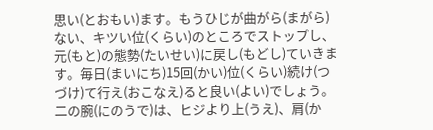思い(とおもい)ます。もうひじが曲がら(まがら)ない、キツい位(くらい)のところでストップし、元(もと)の態勢(たいせい)に戻し(もどし)ていきます。毎日(まいにち)15回(かい)位(くらい)続け(つづけ)て行え(おこなえ)ると良い(よい)でしょう。二の腕(にのうで)は、ヒジより上(うえ)、肩(か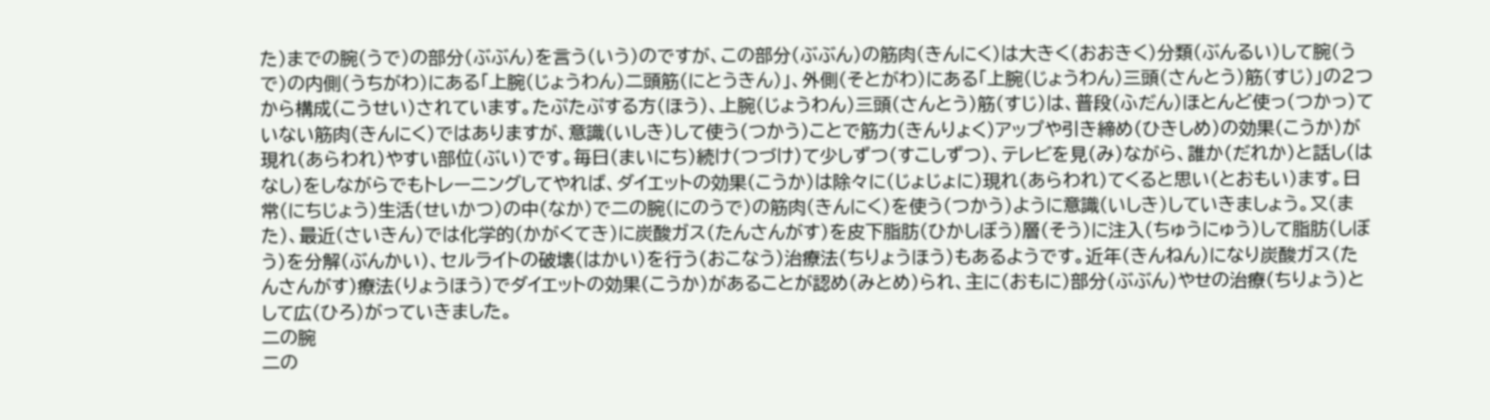た)までの腕(うで)の部分(ぶぶん)を言う(いう)のですが、この部分(ぶぶん)の筋肉(きんにく)は大きく(おおきく)分類(ぶんるい)して腕(うで)の内側(うちがわ)にある「上腕(じょうわん)二頭筋(にとうきん)」、外側(そとがわ)にある「上腕(じょうわん)三頭(さんとう)筋(すじ)」の2つから構成(こうせい)されています。たぷたぷする方(ほう)、上腕(じょうわん)三頭(さんとう)筋(すじ)は、普段(ふだん)ほとんど使っ(つかっ)ていない筋肉(きんにく)ではありますが、意識(いしき)して使う(つかう)ことで筋力(きんりょく)アップや引き締め(ひきしめ)の効果(こうか)が現れ(あらわれ)やすい部位(ぶい)です。毎日(まいにち)続け(つづけ)て少しずつ(すこしずつ)、テレビを見(み)ながら、誰か(だれか)と話し(はなし)をしながらでもトレーニングしてやれば、ダイエットの効果(こうか)は除々に(じょじょに)現れ(あらわれ)てくると思い(とおもい)ます。日常(にちじょう)生活(せいかつ)の中(なか)で二の腕(にのうで)の筋肉(きんにく)を使う(つかう)ように意識(いしき)していきましょう。又(また)、最近(さいきん)では化学的(かがくてき)に炭酸ガス(たんさんがす)を皮下脂肪(ひかしぼう)層(そう)に注入(ちゅうにゅう)して脂肪(しぼう)を分解(ぶんかい)、セルライトの破壊(はかい)を行う(おこなう)治療法(ちりょうほう)もあるようです。近年(きんねん)になり炭酸ガス(たんさんがす)療法(りょうほう)でダイエットの効果(こうか)があることが認め(みとめ)られ、主に(おもに)部分(ぶぶん)やせの治療(ちりょう)として広(ひろ)がっていきました。
二の腕
二の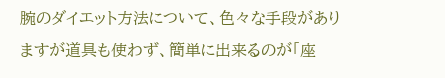腕のダイエット方法について、色々な手段がありますが道具も使わず、簡単に出来るのが「座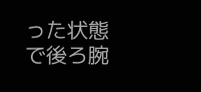った状態で後ろ腕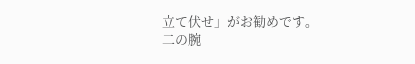立て伏せ」がお勧めです。
二の腕